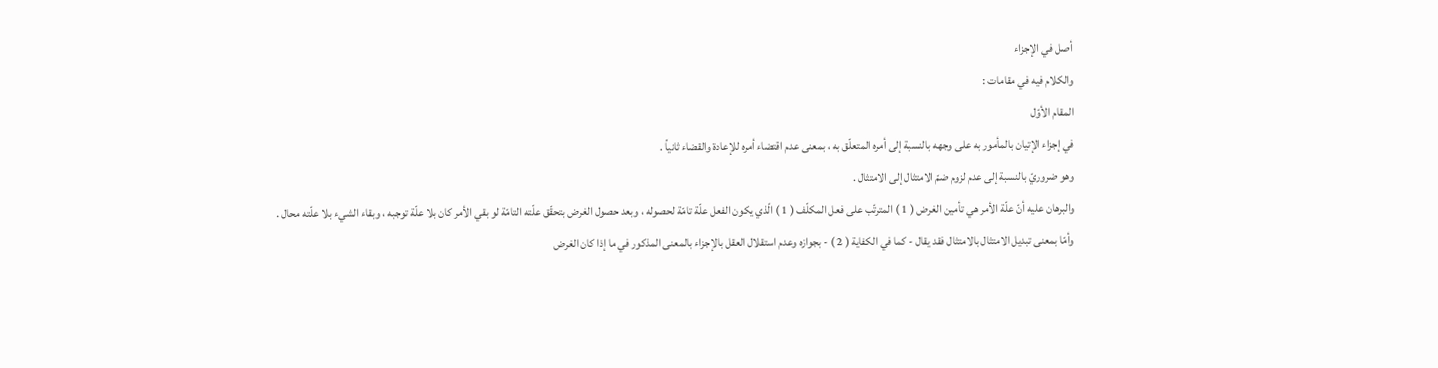أصل في الإجزاء
والكلام فيه في مقامات :
المقام الأوّل
في إجزاء الإتيان بالمأمور به على وجهه بالنسبة إلى أمره المتعلّق به ، بمعنى عدم اقتضاء أمره للإعادة والقضاء ثانياً .
وهو ضروريّ بالنسبة إلى عدم لزوم ضمّ الامتثال إلى الامتثال .
والبرهان عليه أنّ علّة الأمر هي تأمين الغرض ( 1 ) المترتّب على فعل المكلّف ( 1 ) الّذي يكون الفعل علّة تامّة لحصوله ، وبعد حصول الغرض بتحقّق علّته التامّة لو بقي الأمر كان بلا علّة توجبه ، وبقاء الشيء بلا علّته محال .
وأمّا بمعنى تبديل الامتثال بالامتثال فقد يقال - كما في الكفاية ( 2 ) - بجوازه وعدم استقلال العقل بالإجزاء بالمعنى المذكور في ما إذا كان الغرض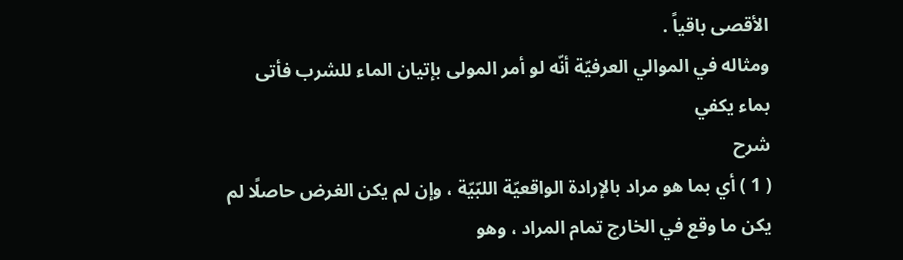الأقصى باقياً .
ومثاله في الموالي العرفيّة أنّه لو أمر المولى بإتيان الماء للشرب فأتى بماء يكفي
شرح
( 1 ) أي بما هو مراد بالإرادة الواقعيّة اللبّيّة ، وإن لم يكن الغرض حاصلًا لم يكن ما وقع في الخارج تمام المراد ، وهو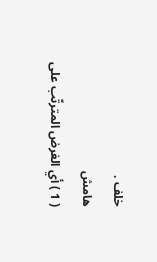خلف .
هامش
( 1 ) أي الغرض المترتّب على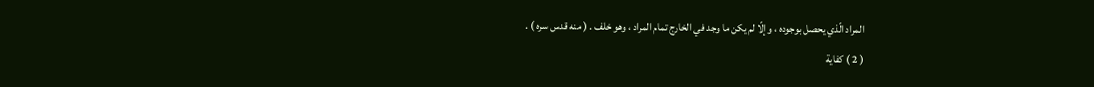المراد الّذي يحصل بوجوده ، وإلّا لم يكن ما وجد في الخارج تمام المراد ، وهو خلف . ( منه قدس سره ) .
( 2 ) كفاية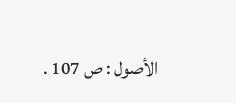الأصول : ص 107 .